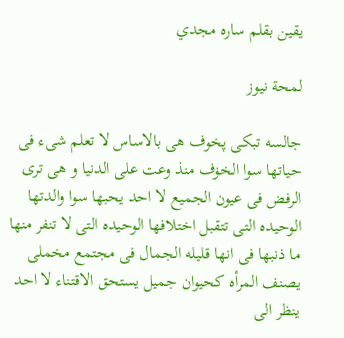يقين بقلم ساره مجدي

لمحة نيوز

جالسه تبكى پخوف هى بالاساس لا تعلم شىء فى حياتها سوا الخۏف منذ وعت على الدنيا و هى ترى الرفض فى عيون الجميع لا احد يحبها سوا والدتها الوحيده التى تتقبل اختلافها الوحيده التى لا تنفر منها ما ذنبها فى انها قليله الجمال فى مجتمع مخملى يصنف المرأه كحيوان جميل يستحق الاقتناء لا احد ينظر الى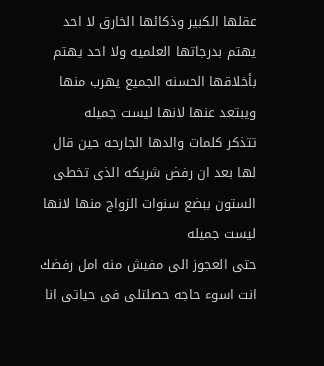عقلها الكبير وذكائها الخارق لا احد يهتم بدرجاتها العلميه ولا احد يهتم بأخلاقها الحسنه الجميع يهرب منها ويبتعد عنها لانها ليست جميله
تتذكر كلمات والدها الجارحه حين قال لها بعد ان رفض شريكه الذى تخطى الستون ببضع سنوات الزواج منها لانها ليست جميله
حتى العجوز الى مفيش منه امل رفضك انت اسوء حاجه حصلتلى فى حياتى انا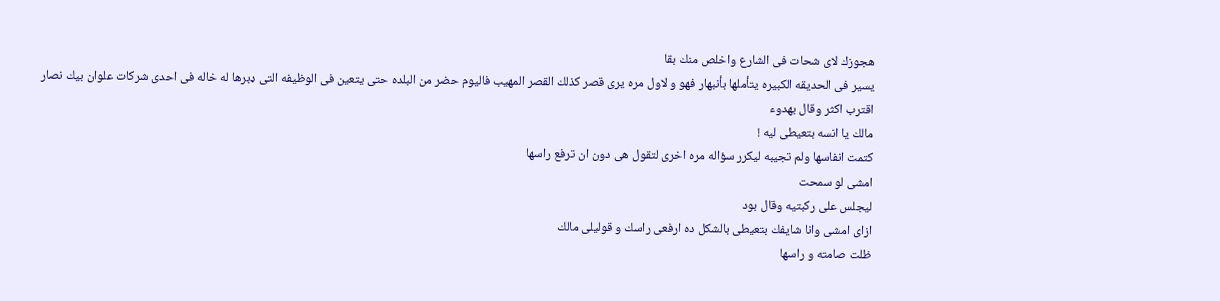هجوزك لاى شحات فى الشارع واخلص منك بقا
يسير فى الحديقه الكبيره يتأملها بأنبهار فهو و لاول مره يرى قصر كذلك القصر المهيب فاليوم حضر من البلده حتى يتعين فى الوظيفه التى ډبرها له خاله فى احدى شركات علوان بيك نصار
اقترب اكثر وقال بهدوء
مالك يا انسه بتعيطى ليه !
كتمت انفاسها ولم تجيبه ليكرر سؤاله مره اخرى لتقول هى دون ان ترفع راسها
امشى لو سمحت
ليجلس على ركبتيه وقال بود
ازاى امشى وانا شايفك بتعيطى بالشكل ده ارفعى راسك و قوليلى مالك
ظلت صامته و راسها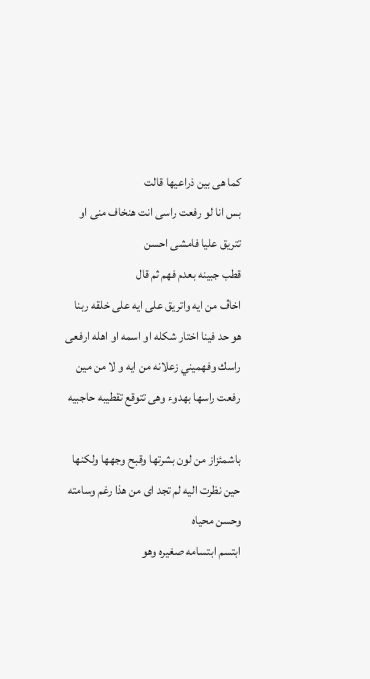كما هى بين ذراعيها قالت
بس انا لو رفعت راسى انت هنخاف منى او تتريق عليا فامشى احسن
قطب جبينه بعدم فهم ثم قال
اخاڤ من ايه واتريق على ايه على خلقه ربنا هو حد فينا اختار شكله او اسمه او اهله ارفعى راسك وفهميني زعلانه من ايه و لا من مين
رفعت راسها بهدوء وهى تتوقع تقطيبه حاجبيه

باشمئزاز من لون بشرتها وقبح وجهها ولكنها حين نظرت اليه لم تجد اى من هذا رغم وسامته وحسن محياه
ابتسم ابتسامه صغيره وهو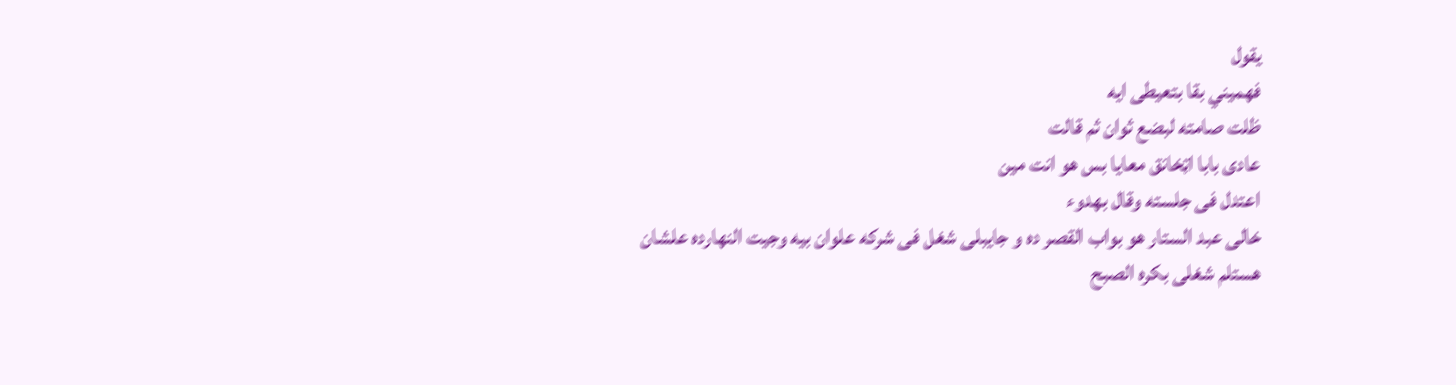يقول
فهميني بقا بتعيطى ايه
ظلت صامته لبضع ثوان ثم قالت
عادى بابا اټخانق معايا بس هو انت مين
اعتدل فى جلسته وقال بهدوء
خالى عبد الستار هو بواب القصر ده و جايبلى شغل فى شركه علوان بيه وجيت النهارده علشان هستلم شغلى بكره الصبح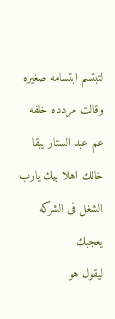لتبتسم ابتسامه صغيره وقالت مردده خلفه
عم عبد الستار يبقا خالك اهلا بيك يارب الشغل فى الشركه يعجبك
ليقول هو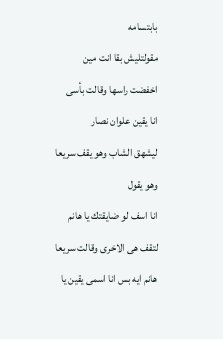بابتسامه
مقولتليش بقا انت مين
اخفضت راسها وقالت بأسى
انا يقين علوان نصار
ليشهق الشاب وهو يقف سريعا وهو يقول
انا اسف لو ضايقتك يا هانم
لتقف هى الاخرى وقالت سريعا
هانم ايه بس انا اسمى يقين يا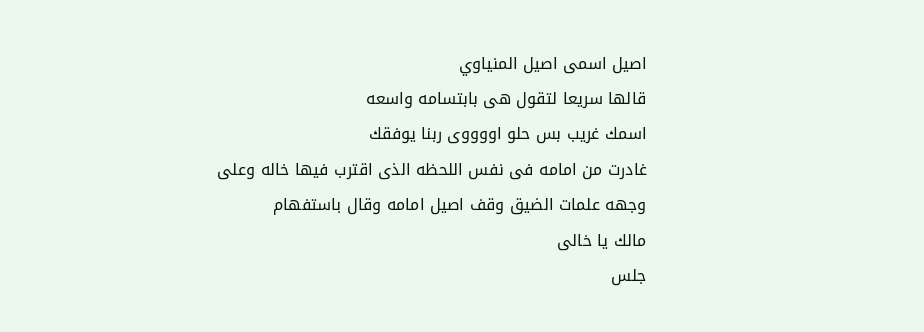اصيل اسمى اصيل المنياوي
قالها سريعا لتقول هى بابتسامه واسعه
اسمك غريب بس حلو اووووى ربنا يوفقك
غادرت من امامه فى نفس اللحظه الذى اقترب فيها خاله وعلى وجهه علمات الضيق وقف اصيل امامه وقال باستفهام
مالك يا خالى
جلس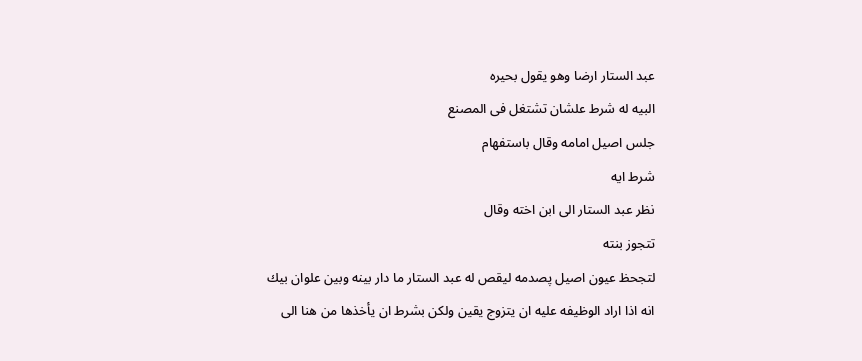عبد الستار ارضا وهو يقول بحيره
البيه له شرط علشان تشتغل فى المصنع
جلس اصيل امامه وقال باستفهام
شرط ايه
نظر عبد الستار الى ابن اخته وقال
تتجوز بنته
لتجحظ عيون اصيل پصدمه ليقص له عبد الستار ما دار بينه وبين علوان بيك
انه اذا اراد الوظيفه عليه ان يتزوج يقين ولكن بشرط ان يأخذها من هنا الى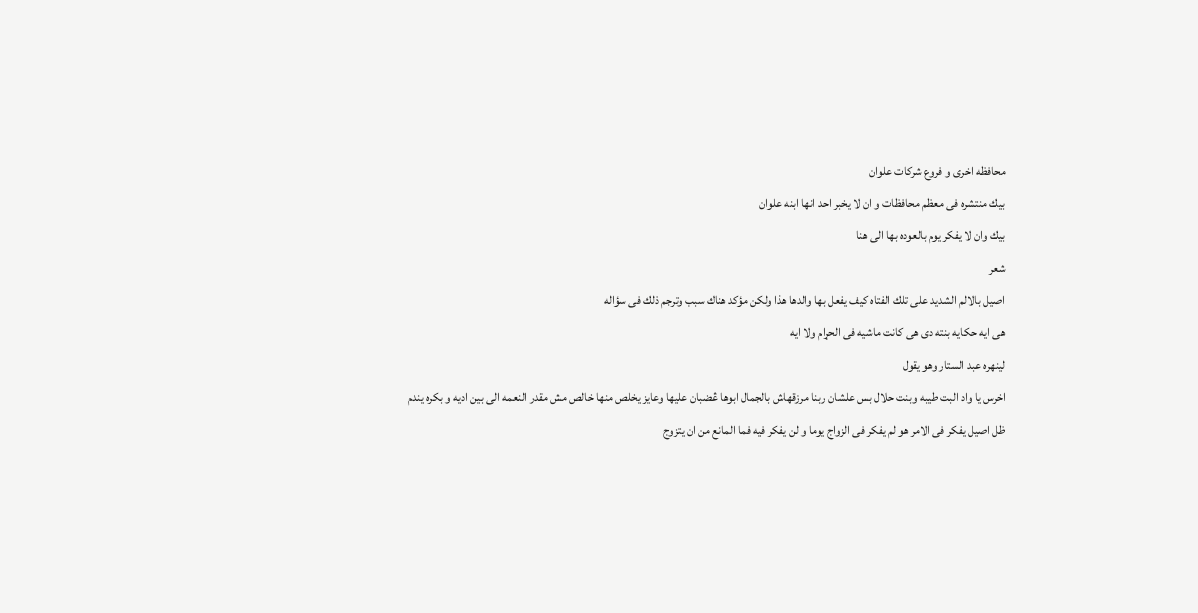محافظه اخرى و فروع شركات علوان
بيك منتشره فى معظم محافظات و ان لا يخبر احد انها ابنه علوان
بيك وان لا يفكر يوم بالعوده بها الى هنا
شعر
اصيل بالالم الشديد على تلك الفتاه كيف يفعل بها والدها هذا ولكن مؤكد هناك سبب وترجم ذلك فى سؤاله
هى ايه حكايه بنته دى هى كانت ماشيه فى الحړام ولا ايه
لينهره عبد الستار وهو يقول
اخرس يا واد البت طيبه وبنت حلال بس علشان ربنا مرزقهاش بالجمال ابوها ڠضبان عليها وعايز يخلص منها خالص مش مقدر النعمه الى بين اديه و بكره يندم
ظل اصيل يفكر فى الامر هو لم يفكر فى الزواج يوما و لن يفكر فيه فما المانع من ان يتزوج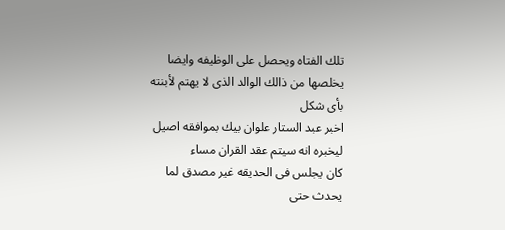تلك الفتاه ويحصل على الوظيفه وايضا يخلصها من ذالك الوالد الذى لا يهتم لأبنته بأى شكل
اخبر عبد الستار علوان بيك بموافقه اصيل ليخبره انه سيتم عقد القران مساء
كان يجلس فى الحديقه غير مصدق لما يحدث حتى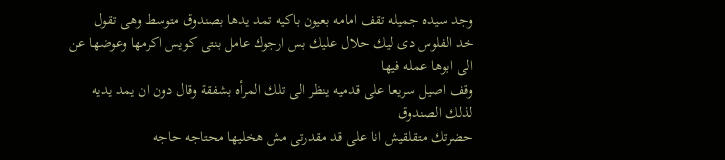وجد سيده جميله تقف امامه بعيون باكيه تمد يدها بصندوق متوسط وهى تقول
خد الفلوس دى ليك حلال عليك بس ارجوك عامل بنتى كويس اكرمها وعوضها عن الى ابوها عمله فيها
وقف اصيل سريعا على قدميه ينظر الى تلك المرأه بشفقة وقال دون ان يمد يديه لذلك الصندوق
حضرتك متقلقيش انا على قد مقدرتى مش هخليها محتاجه حاجه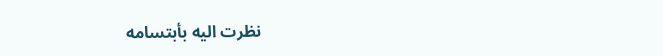نظرت اليه بأبتسامه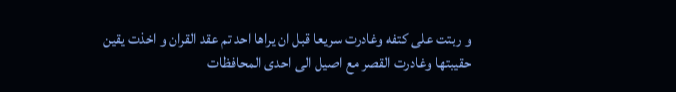و ربتت على كتفه وغادرت سريعا قبل ان يراها احد تم عقد القران و اخذت يقين حقيبتها وغادرت القصر مع اصيل الى احدى المحافظات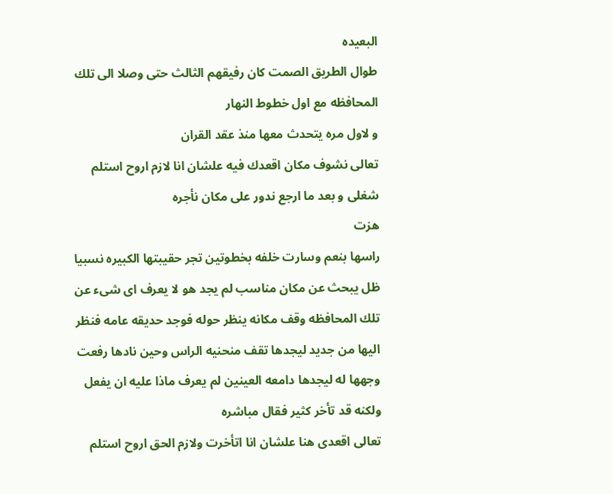البعيده
طوال الطريق الصمت كان رفيقهم الثالث حتى وصلا الى تلك المحافظه مع اول خطوط النهار
و لاول مره يتحدث معها منذ عقد القران
تعالى نشوف مكان اقعدك فيه علشان انا لازم اروح استلم شغلى و بعد ما ارجع ندور على مكان نأجره
هزت
راسها بنعم وسارت خلفه بخطوتين تجر حقيبتها الكبيره نسبيا ظل يبحث عن مكان مناسب لم يجد هو لا يعرف اى شىء عن تلك المحافظه وقف مكانه ينظر حوله فوجد حديقه عامه فنظر اليها من جديد ليجدها تقف منحنيه الراس وحين نادها رفعت وجهها له ليجدها دامعه العينين لم يعرف ماذا عليه ان يفعل ولكنه قد تأخر كثير فقال مباشره
تعالى اقعدى هنا علشان انا اتأخرت ولازم الحق اروح استلم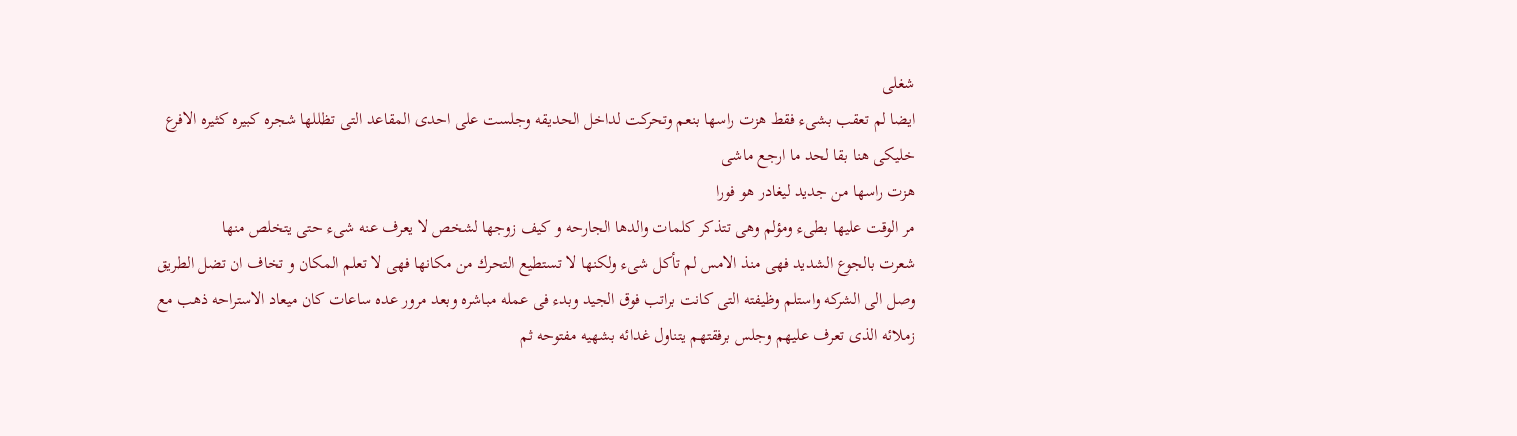شغلى
ايضا لم تعقب بشىء فقط هزت راسها بنعم وتحركت لداخل الحديقه وجلست على احدى المقاعد التى تظللها شجره كبيره كثيره الافرع
خليكى هنا بقا لحد ما ارجع ماشى
هزت راسها من جديد ليغادر هو فورا
مر الوقت عليها بطىء ومؤلم وهى تتذكر كلمات والدها الجارحه و كيف زوجها لشخص لا يعرف عنه شىء حتى يتخلص منها
شعرت بالجوع الشديد فهى منذ الامس لم تأكل شىء ولكنها لا تستطيع التحرك من مكانها فهى لا تعلم المكان و تخاف ان تضل الطريق
وصل الى الشركه واستلم وظيفته التى كانت براتب فوق الجيد وبدء فى عمله مباشره وبعد مرور عده ساعات كان ميعاد الاستراحه ذهب مع زملائه الذى تعرف عليهم وجلس برفقتهم يتناول غدائه بشهيه مفتوحه ثم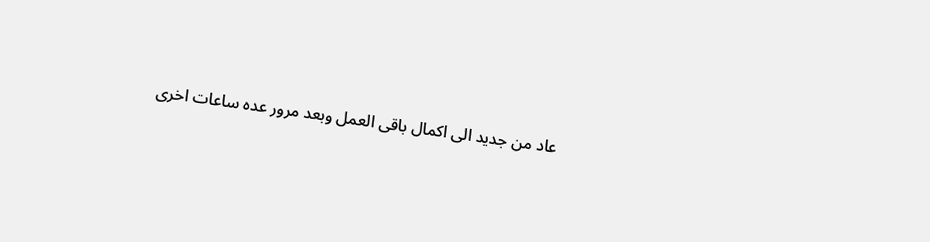عاد من جديد الى اكمال باقى العمل وبعد مرور عده ساعات اخرى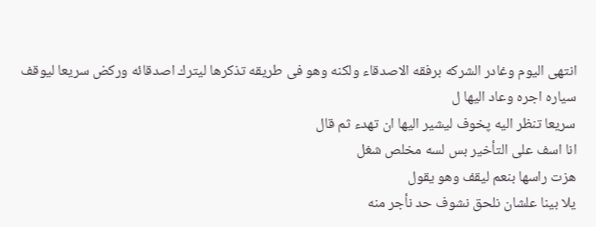انتهى اليوم وغادر الشركه برفقه الاصدقاء ولكنه وهو فى طريقه تذكرها ليترك اصدقائه وركض سريعا ليوقف سياره اجره وعاد اليها ل
سريعا تنظر اليه پخوف ليشير اليها ان تهدء ثم قال
انا اسف على التأخير بس لسه مخلص شغل
هزت راسها بنعم ليقف وهو يقول
يلا بينا علشان نلحق نشوف حد نأجر منه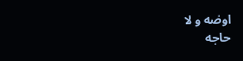اوضه و لا
حاجه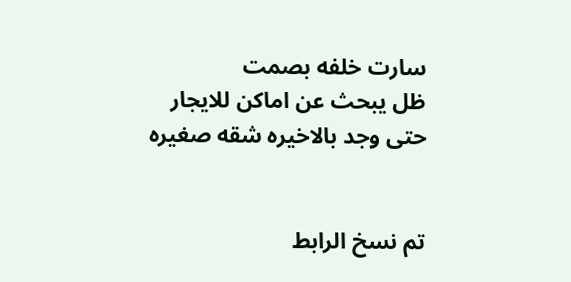سارت خلفه بصمت
ظل يبحث عن اماكن للايجار
حتى وجد بالاخيره شقه صغيره


تم نسخ الرابط